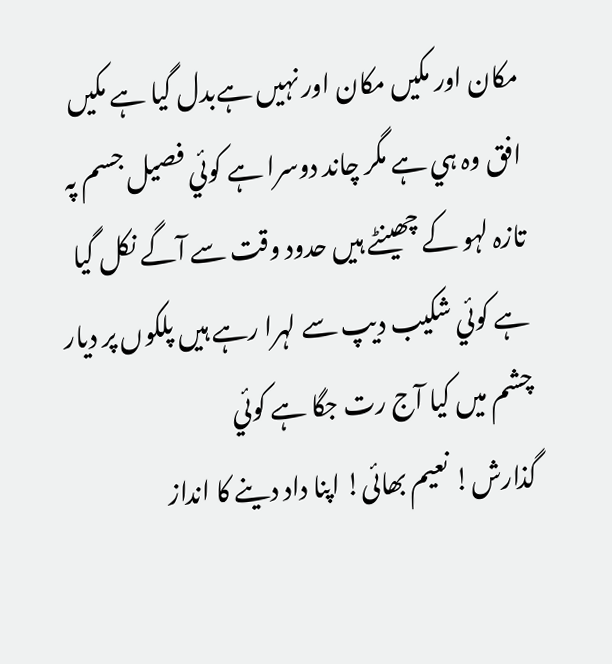مکان اور مکیں مکان اور نہيں ہےبدل گيا ہے مکيں افق وہ ہي ہے مگر چاند دوسرا ہے کوئي فصيل جسم پہ تازہ لہو کے چھينٹے ہيں حدود وقت سے آگے نکل گيا ہے کوئي شکيب ديپ سے لہرا رہے ہيں پلکوں پر ديار چشم ميں کيا آج رت جگا ہے کوئي
گذارش! نعیم بھائی! اپنا داد دینے کا انداز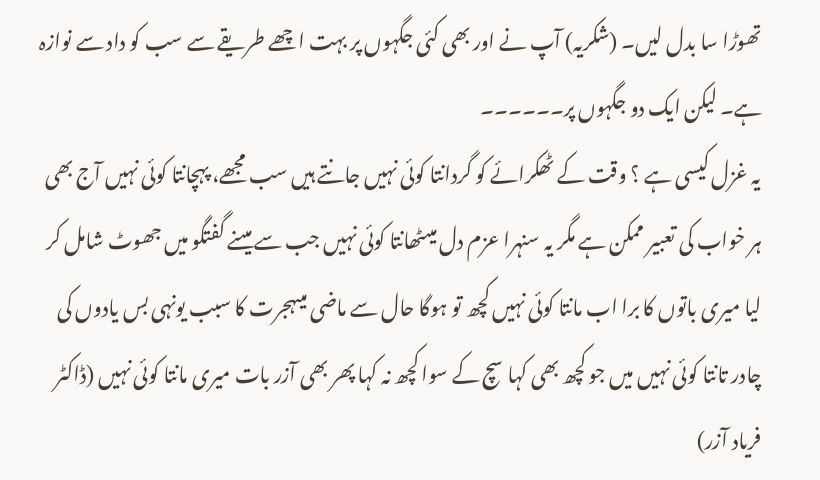تھوڑا سا بدل لیں۔ (شکریہ) آپ نے اور بھی کئی جگہوں پر بہت اچھے طریقے سے سب کو داد سے نوازہ ہے۔ لیکن ایک دو جگہوں پر۔۔۔۔۔۔
یہ غزل کیسی ہے ؟ وقت کے ٹھکرائے کو گردانتا کوئی نہیں جانتے ہیں سب مجھے، پہچانتا کوئی نہیں آج بھی ہر خواب کی تعبیر ممکن ہے مگر یہ سنہرا عزم دل میںٹھانتا کوئی نہیں جب سے میںنے گفتگو میں جھوٹ شامل کر لیا میری باتوں کا برا اب مانتا کوئی نہیں کچھ تو ہوگا حال سے ماضی میںہجرت کا سبب یونہی بس یادوں کی چادر تانتا کوئی نہیں میں جو کچھ بھی کہا سچ کے سوا کچھ نہ کہا پھر بھی آزر بات میری مانتا کوئی نہیں (ڈاکٹر فریاد آزر)